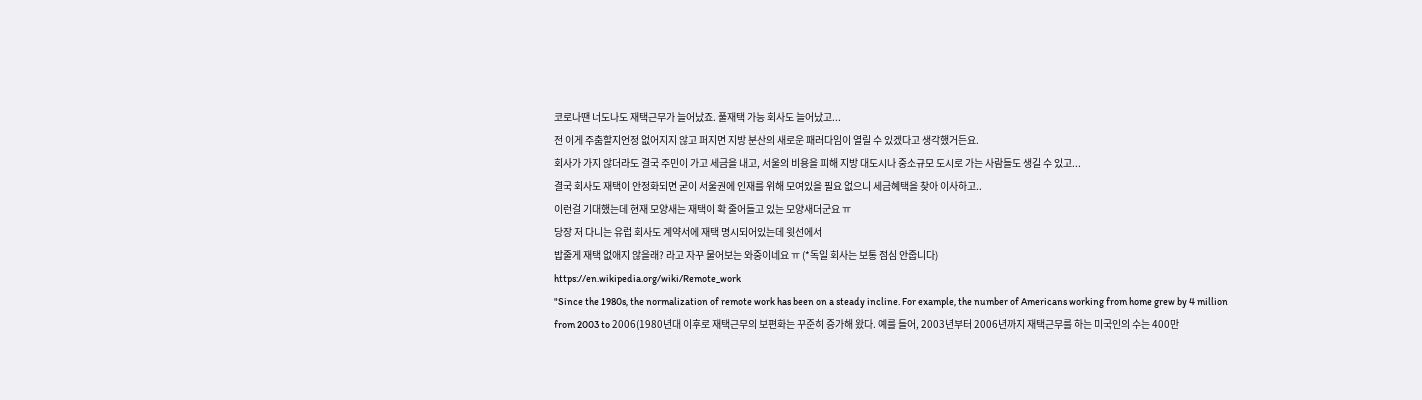코로나땐 너도나도 재택근무가 늘어났죠. 풀재택 가능 회사도 늘어났고...
전 이게 주춤할지언정 없어지지 않고 퍼지면 지방 분산의 새로운 패러다임이 열릴 수 있겠다고 생각했거든요.
회사가 가지 않더라도 결국 주민이 가고 세금을 내고, 서울의 비용을 피해 지방 대도시나 중소규모 도시로 가는 사람들도 생길 수 있고...
결국 회사도 재택이 안정화되면 굳이 서울권에 인재를 위해 모여있을 필요 없으니 세금혜택을 찾아 이사하고..
이런걸 기대했는데 현재 모양새는 재택이 확 줄어들고 있는 모양새더군요 ㅠ
당장 저 다니는 유럽 회사도 계약서에 재택 명시되어있는데 윗선에서
밥줄게 재택 없애지 않을래? 라고 자꾸 물어보는 와중이네요 ㅠ (*독일 회사는 보통 점심 안줍니다)
https://en.wikipedia.org/wiki/Remote_work
"Since the 1980s, the normalization of remote work has been on a steady incline. For example, the number of Americans working from home grew by 4 million from 2003 to 2006(1980년대 이후로 재택근무의 보편화는 꾸준히 증가해 왔다. 예를 들어, 2003년부터 2006년까지 재택근무를 하는 미국인의 수는 400만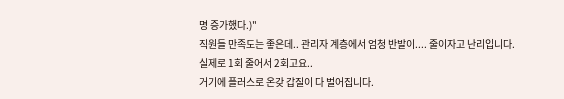명 증가했다.)"
직원들 만족도는 좋은데.. 관리자 계층에서 엄청 반발이.... 줄이자고 난리입니다.
실제로 1회 줄어서 2회고요..
거기에 플러스로 온갖 갑질이 다 벌어집니다.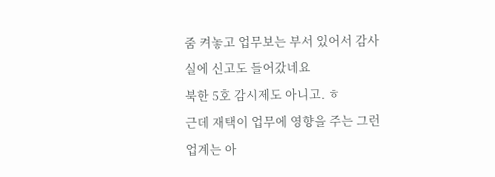줌 켜놓고 업무보는 부서 있어서 감사실에 신고도 들어갔네요
북한 5호 감시제도 아니고. ㅎ
근데 재택이 업무에 영향을 주는 그런 업계는 아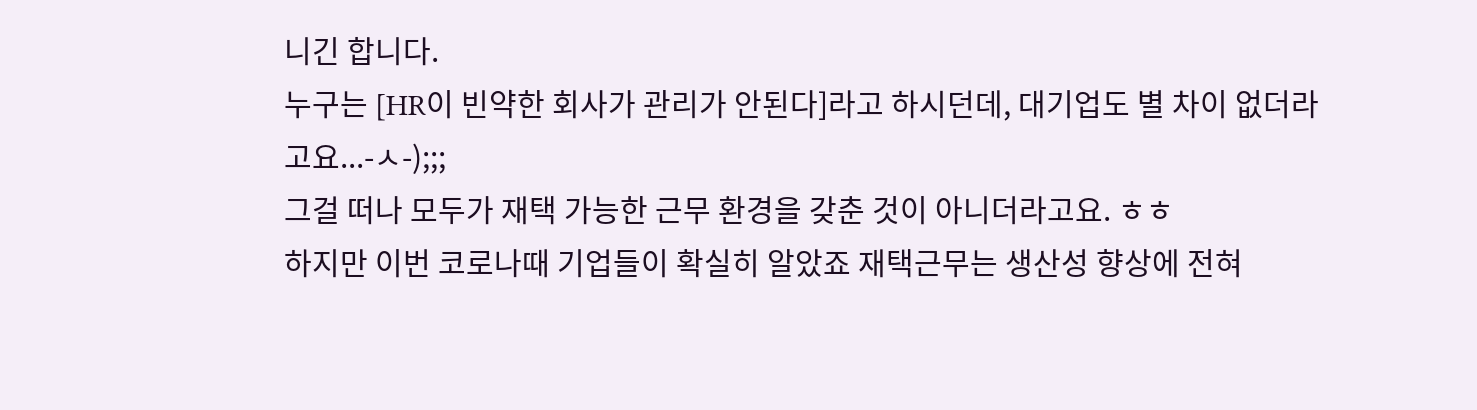니긴 합니다.
누구는 [HR이 빈약한 회사가 관리가 안된다]라고 하시던데, 대기업도 별 차이 없더라고요...-ㅅ-);;;
그걸 떠나 모두가 재택 가능한 근무 환경을 갖춘 것이 아니더라고요. ㅎㅎ
하지만 이번 코로나때 기업들이 확실히 알았죠 재택근무는 생산성 향상에 전혀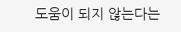도움이 되지 않는다는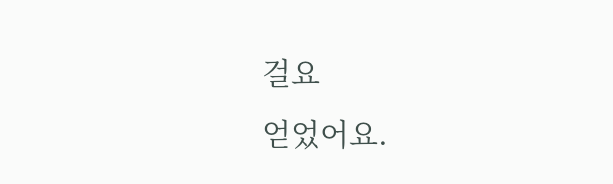걸요
얻었어요.